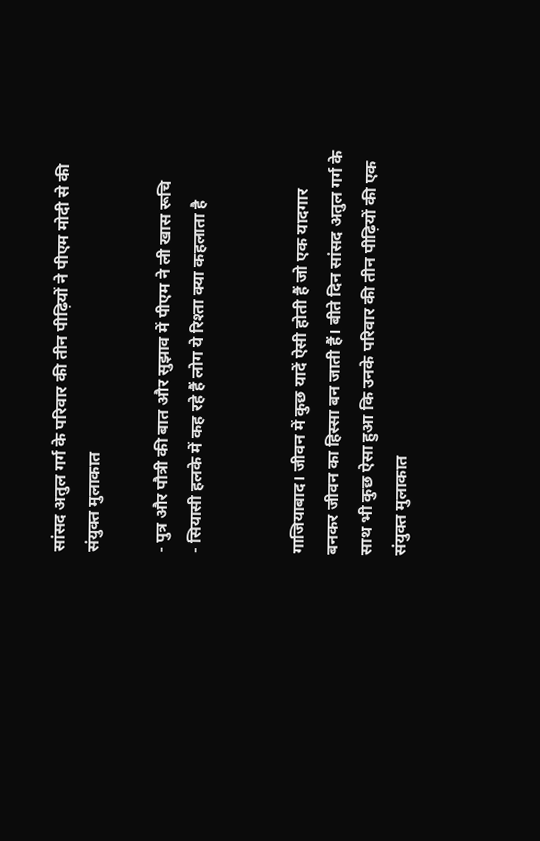सांसद अतुल गर्ग के परिवार की तीन पीढ़ियों ने पीएम मोदी से की संयुक्त मुलाकात

- पुत्र और पौत्री की बात और सुझाव में पीएम ने ली खास रूचि
- सियासी हलके में कह रहे हैं लोग ये रिश्ता क्या कहलाता है


गाजियाबाद। जीवन में कुछ यादें ऐसी होती हैं जो एक यादगार बनकर जीवन का हिस्सा बन जाती हैं। बीते दिन सांसद अतुल गर्ग के साथ भी कुछ ऐसा हुआ कि उनके परिवार की तीन पीढ़ियों की एक संयुक्त मुलाकात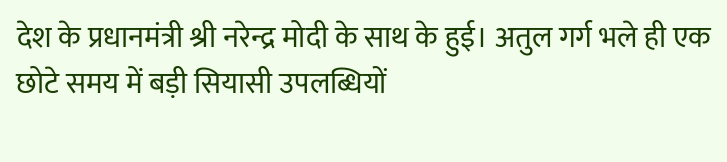देश के प्रधानमंत्री श्री नरेन्द्र मोदी के साथ के हुई। अतुल गर्ग भले ही एक छोटे समय में बड़ी सियासी उपलब्धियों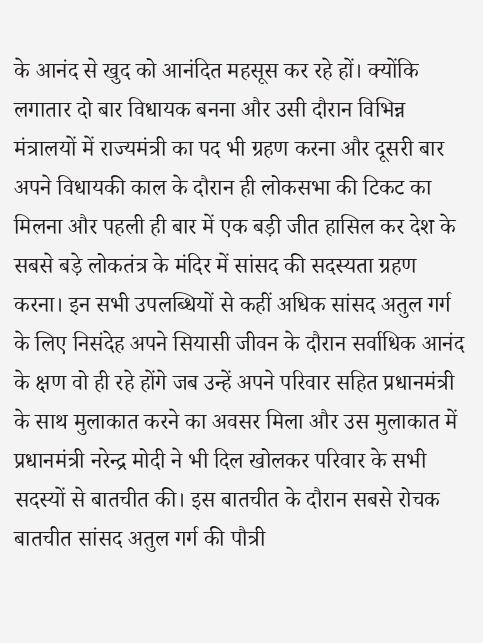के आनंद से खुद को आनंदित महसूस कर रहे हों। क्योंकि लगातार दो बार विधायक बनना और उसी दौरान विभिन्न मंत्रालयों में राज्यमंत्री का पद भी ग्रहण करना और दूसरी बार अपने विधायकी काल के दौरान ही लोकसभा की टिकट का मिलना और पहली ही बार में एक बड़ी जीत हासिल कर देश के सबसे बड़े लोकतंत्र के मंदिर में सांसद की सदस्यता ग्रहण करना। इन सभी उपलब्धियों से कहीं अधिक सांसद अतुल गर्ग के लिए निसंदेह अपने सियासी जीवन के दौरान सर्वाधिक आनंद के क्षण वो ही रहे होंगे जब उन्हें अपने परिवार सहित प्रधानमंत्री के साथ मुलाकात करने का अवसर मिला और उस मुलाकात में प्रधानमंत्री नरेन्द्र मोदी ने भी दिल खोलकर परिवार के सभी सदस्यों से बातचीत की। इस बातचीत के दौरान सबसे रोचक बातचीत सांसद अतुल गर्ग की पौत्री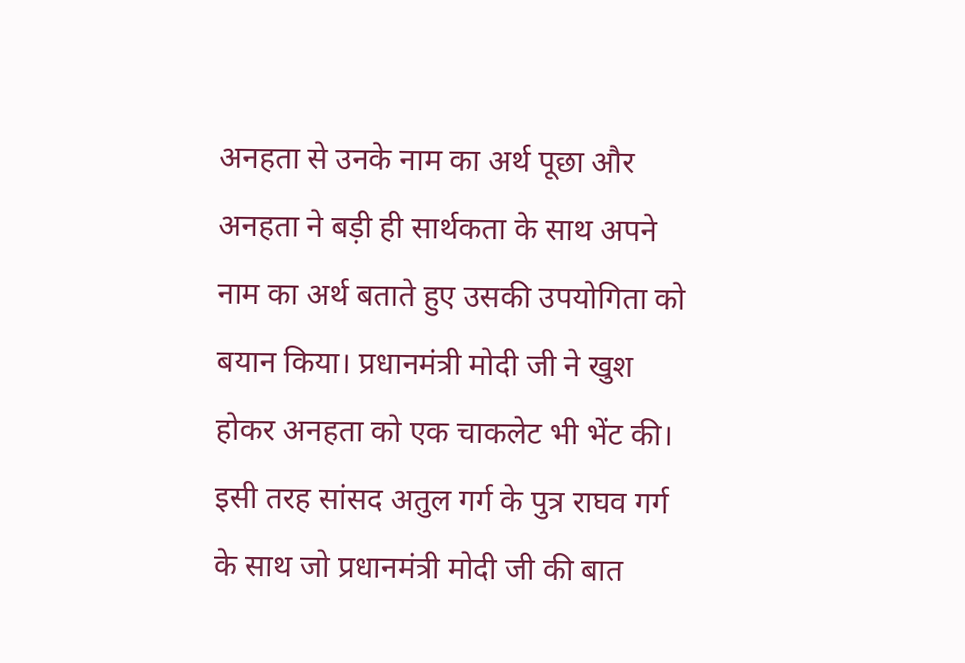अनहता से उनके नाम का अर्थ पूछा और अनहता ने बड़ी ही सार्थकता के साथ अपने नाम का अर्थ बताते हुए उसकी उपयोगिता को बयान किया। प्रधानमंत्री मोदी जी ने खुश होकर अनहता को एक चाकलेट भी भेंट की। इसी तरह सांसद अतुल गर्ग के पुत्र राघव गर्ग के साथ जो प्रधानमंत्री मोदी जी की बात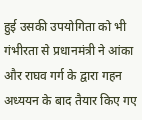हुई उसकी उपयोगिता को भी गंभीरता से प्रधानमंत्री ने आंका और राघव गर्ग के द्वारा गहन अध्ययन के बाद तैयार किए गए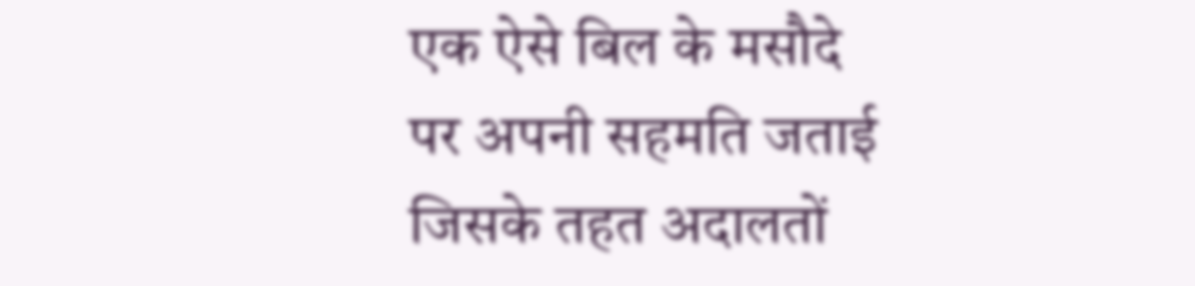एक ऐसे बिल के मसौदे पर अपनी सहमति जताई जिसके तहत अदालतों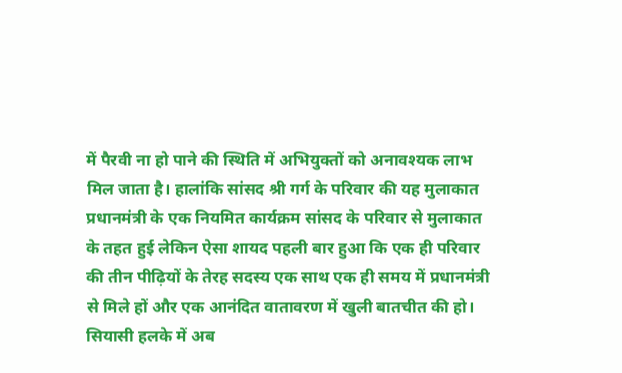में पैरवी ना हो पाने की स्थिति में अभियुक्तों को अनावश्यक लाभ मिल जाता है। हालांकि सांसद श्री गर्ग के परिवार की यह मुलाकात प्रधानमंत्री के एक नियमित कार्यक्रम सांसद के परिवार से मुलाकात के तहत हुई लेकिन ऐसा शायद पहली बार हुआ कि एक ही परिवार की तीन पीढ़ियों के तेरह सदस्य एक साथ एक ही समय में प्रधानमंत्री से मिले हों और एक आनंदित वातावरण में खुली बातचीत की हो। सियासी हलके में अब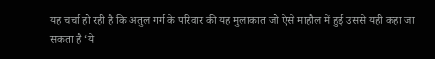यह चर्चा हो रही है कि अतुल गर्ग के परिवार की यह मुलाकात जो ऐसे माहौल में हुई उससे यही कहा जा सकता है ‘ये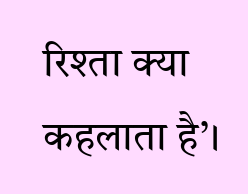रिश्ता क्या कहलाता है’।